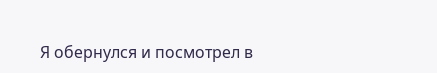Я обернулся и посмотрел в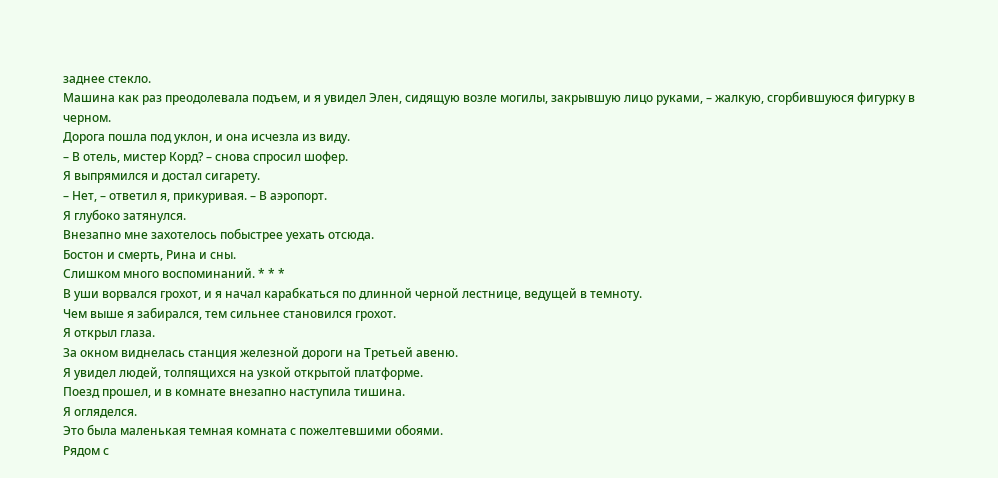заднее стекло.
Машина как раз преодолевала подъем, и я увидел Элен, сидящую возле могилы, закрывшую лицо руками, – жалкую, сгорбившуюся фигурку в черном.
Дорога пошла под уклон, и она исчезла из виду.
– В отель, мистер Корд? – снова спросил шофер.
Я выпрямился и достал сигарету.
– Нет, – ответил я, прикуривая. – В аэропорт.
Я глубоко затянулся.
Внезапно мне захотелось побыстрее уехать отсюда.
Бостон и смерть, Рина и сны.
Слишком много воспоминаний. * * *
В уши ворвался грохот, и я начал карабкаться по длинной черной лестнице, ведущей в темноту.
Чем выше я забирался, тем сильнее становился грохот.
Я открыл глаза.
За окном виднелась станция железной дороги на Третьей авеню.
Я увидел людей, толпящихся на узкой открытой платформе.
Поезд прошел, и в комнате внезапно наступила тишина.
Я огляделся.
Это была маленькая темная комната с пожелтевшими обоями.
Рядом с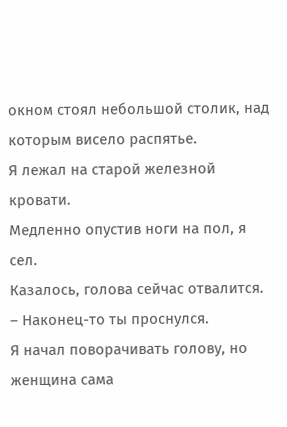окном стоял небольшой столик, над которым висело распятье.
Я лежал на старой железной кровати.
Медленно опустив ноги на пол, я сел.
Казалось, голова сейчас отвалится.
– Наконец-то ты проснулся.
Я начал поворачивать голову, но женщина сама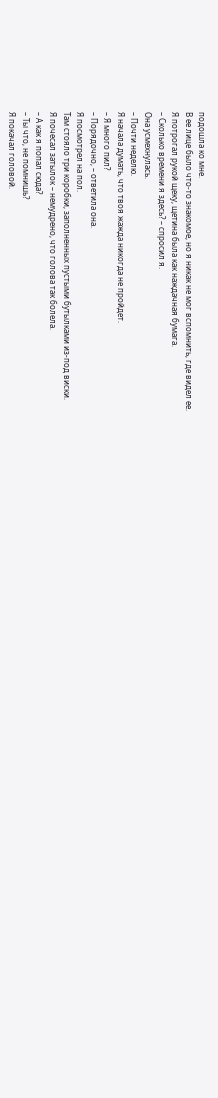подошла ко мне.
В ее лице было что-то знакомое, но я никак не мог вспомнить, где видел ее.
Я потрогал рукой щеку, щетина была как наждачная бумага.
– Сколько времени я здесь? – спросил я.
Она усмехнулась.
– Почти неделю.
Я начала думать, что твоя жажда никогда не пройдет.
– Я много пил?
– Порядочно, – ответила она.
Я посмотрел на пол.
Там стояло три коробки, заполненных пустыми бутылками из-под виски.
Я почесал затылок – немудрено, что голова так болела.
– А как я попал сюда?
– Ты что, не помнишь?
Я покачал головой.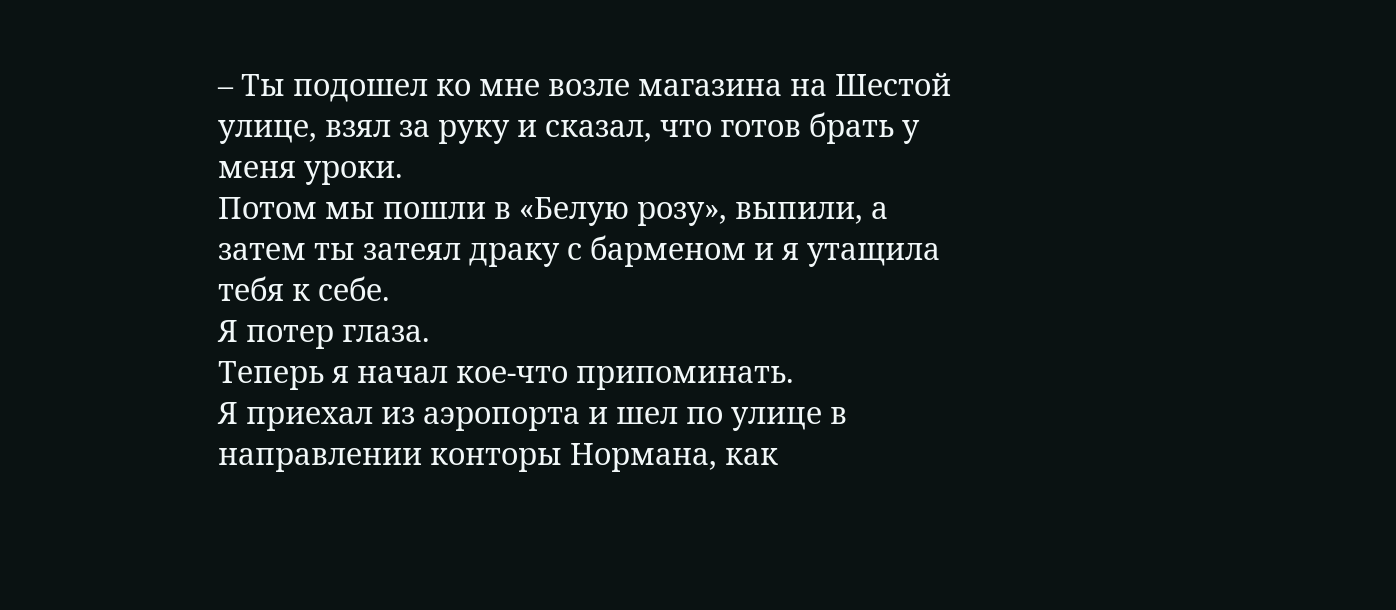– Ты подошел ко мне возле магазина на Шестой улице, взял за руку и сказал, что готов брать у меня уроки.
Потом мы пошли в «Белую розу», выпили, а затем ты затеял драку с барменом и я утащила тебя к себе.
Я потер глаза.
Теперь я начал кое-что припоминать.
Я приехал из аэропорта и шел по улице в направлении конторы Нормана, как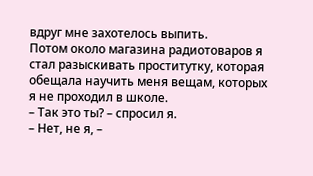вдруг мне захотелось выпить.
Потом около магазина радиотоваров я стал разыскивать проститутку, которая обещала научить меня вещам, которых я не проходил в школе.
– Так это ты? – спросил я.
– Нет, не я, –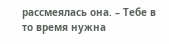рассмеялась она. – Тебе в то время нужна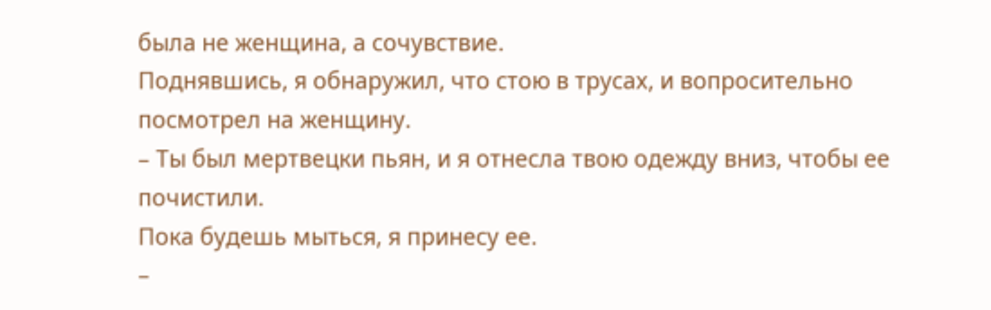была не женщина, а сочувствие.
Поднявшись, я обнаружил, что стою в трусах, и вопросительно посмотрел на женщину.
– Ты был мертвецки пьян, и я отнесла твою одежду вниз, чтобы ее почистили.
Пока будешь мыться, я принесу ее.
–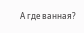А где ванная?